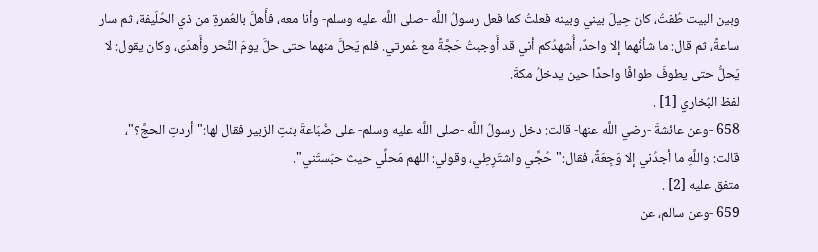وبين البيت طُفتُ، كان حِيلَ بيني وبينه فعلتُ كما فعل رسولُ اللَّه -صلى اللَّه عليه وسلم- وأنا معه، فأَهلَّ بالعُمرةِ من ذي الحُلَيفة، ثم سار ساعةً، ثم قال: ما شأنُهما إلا واحدٌ، أُشهدُكم أني قد أَوجبتُ حَجَّةً مع عُمرتي. فلم يَحلَّ منهما حتى حلَّ يومَ النَّحر وأَهدَى، وكان يقول: لا يَحلُّ حتى يطوفَ طوافًا واحدًا حين يدخلُ مكةَ.
لفظ البُخاري [1] .
658 -وعن عائشةَ -رضي اللَّه عنها- قالت: دخل رسولُ اللَّه -صلى اللَّه عليه وسلم- على ضُبَاعةَ بنتِ الزبير فقال لها:"أردتِ الحجَّ؟"، قالت: واللَّهِ ما أجدُني إلا وَجِعَةً، فقال:"حُجِّي واشتَرِطِي، وقولي: اللهم مَحلِّي حيث حبَستَني".
متفق عليه [2] .
659 -وعن سالم، عن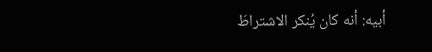أبيه: أنه كان يُنكر الاشتراطَ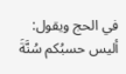في الحج ويقول: أليس حسبُكم سُنَّةَ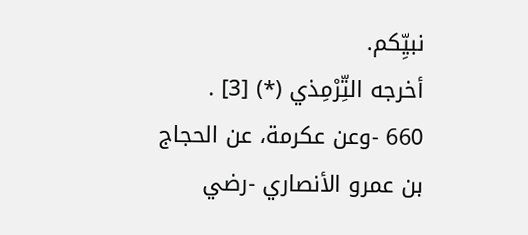نبيِّكم.
أخرجه التِّرْمِذي (*) [3] .
660 -وعن عكرمة، عن الحجاج بن عمرو الأنصاري -رضي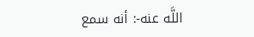اللَّه عنه-: أنه سمع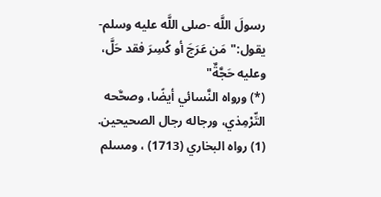رسولَ اللَّه -صلى اللَّه عليه وسلم- يقول:"مَن عَرَجَ أو كُسِرَ فقد حَلَّ، وعليه حَجَّةٌ"
(*) ورواه النَّسائي أيضًا، وصحَّحه التِّرْمِذي، ورجاله رجال الصحيحين.
(1) رواه البخاري (1713) ، ومسلم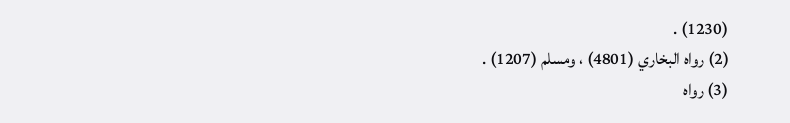(1230) .
(2) رواه البخاري (4801) ، ومسلم (1207) .
(3) رواه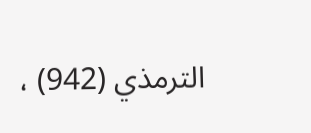الترمذي (942) ،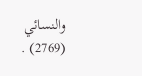والنسائي (2769) .